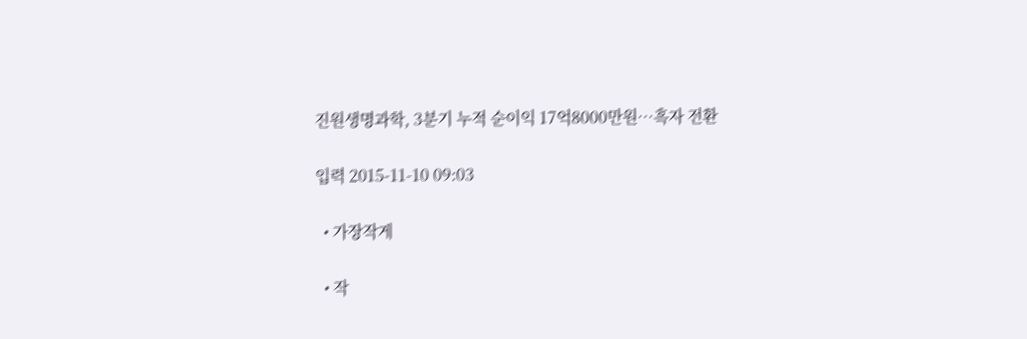진원생명과학, 3분기 누적 순이익 17억8000만원…흑자 전환

입력 2015-11-10 09:03

  • 가장작게

  • 작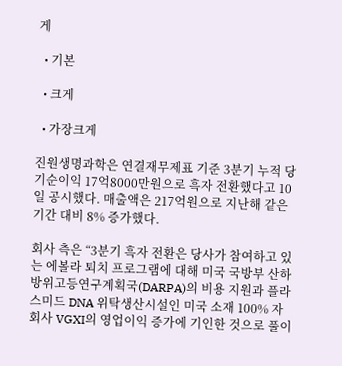게

  • 기본

  • 크게

  • 가장크게

진원생명과학은 연결재무제표 기준 3분기 누적 당기순이익 17억8000만원으로 흑자 전환했다고 10일 공시했다. 매출액은 217억원으로 지난해 같은 기간 대비 8% 증가했다.

회사 측은 “3분기 흑자 전환은 당사가 참여하고 있는 에볼라 퇴치 프로그램에 대해 미국 국방부 산하 방위고등연구계획국(DARPA)의 비용 지원과 플라스미드 DNA 위탁생산시설인 미국 소재 100% 자회사 VGXI의 영업이익 증가에 기인한 것으로 풀이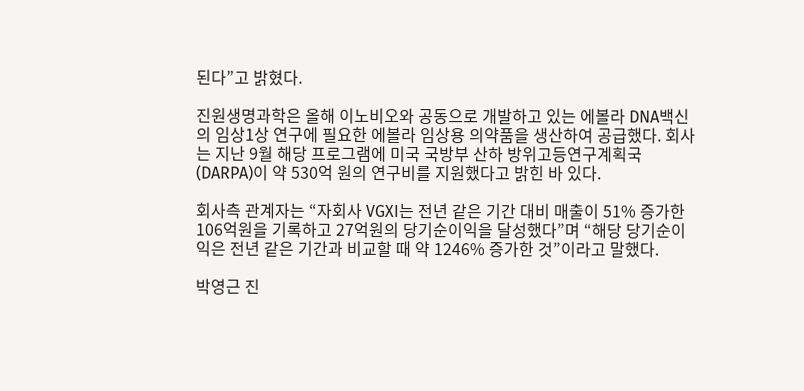된다”고 밝혔다.

진원생명과학은 올해 이노비오와 공동으로 개발하고 있는 에볼라 DNA백신의 임상1상 연구에 필요한 에볼라 임상용 의약품을 생산하여 공급했다. 회사는 지난 9월 해당 프로그램에 미국 국방부 산하 방위고등연구계획국(DARPA)이 약 530억 원의 연구비를 지원했다고 밝힌 바 있다.

회사측 관계자는 “자회사 VGXI는 전년 같은 기간 대비 매출이 51% 증가한 106억원을 기록하고 27억원의 당기순이익을 달성했다”며 “해당 당기순이익은 전년 같은 기간과 비교할 때 약 1246% 증가한 것”이라고 말했다.

박영근 진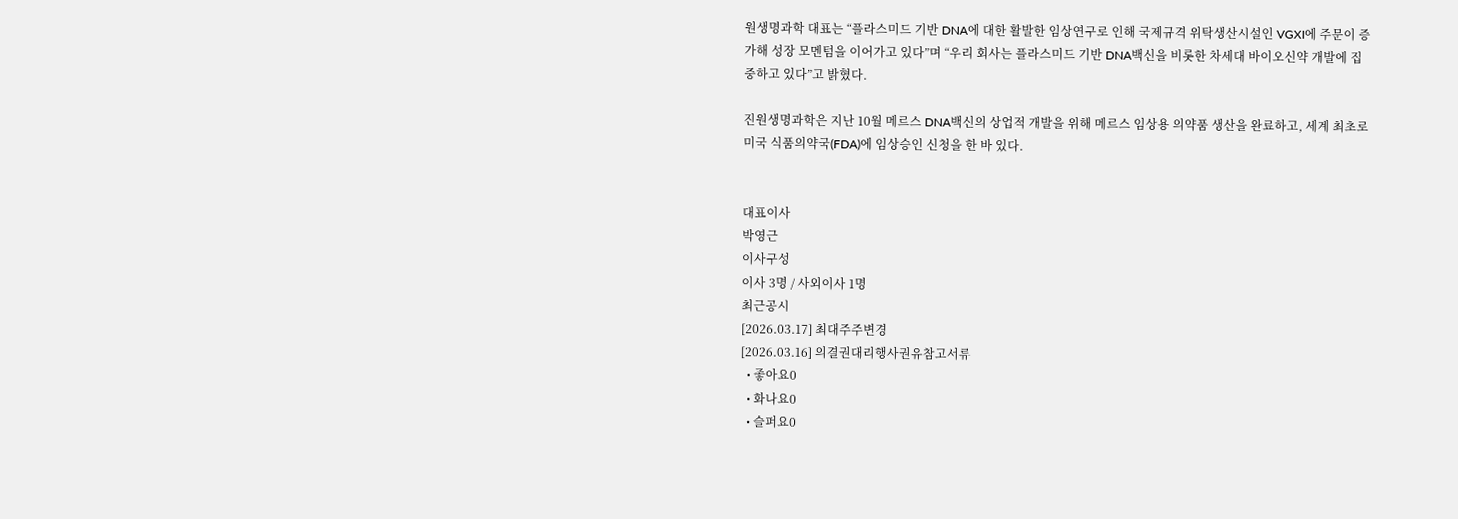원생명과학 대표는 “플라스미드 기반 DNA에 대한 활발한 임상연구로 인해 국제규격 위탁생산시설인 VGXI에 주문이 증가해 성장 모멘텀을 이어가고 있다”며 “우리 회사는 플라스미드 기반 DNA백신을 비롯한 차세대 바이오신약 개발에 집중하고 있다”고 밝혔다.

진원생명과학은 지난 10월 메르스 DNA백신의 상업적 개발을 위해 메르스 임상용 의약품 생산을 완료하고, 세계 최초로 미국 식품의약국(FDA)에 임상승인 신청을 한 바 있다.


대표이사
박영근
이사구성
이사 3명 / 사외이사 1명
최근공시
[2026.03.17] 최대주주변경
[2026.03.16] 의결권대리행사권유참고서류
  • 좋아요0
  • 화나요0
  • 슬퍼요0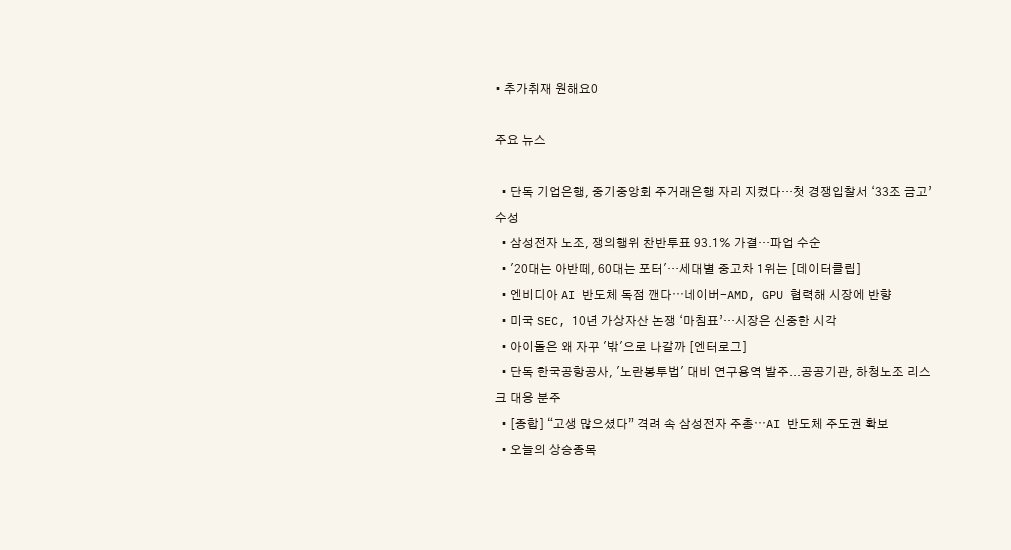• 추가취재 원해요0

주요 뉴스

  • 단독 기업은행, 중기중앙회 주거래은행 자리 지켰다…첫 경쟁입찰서 ‘33조 금고’ 수성
  • 삼성전자 노조, 쟁의행위 찬반투표 93.1% 가결…파업 수순
  • '20대는 아반떼, 60대는 포터'…세대별 중고차 1위는 [데이터클립]
  • 엔비디아 AI 반도체 독점 깬다⋯네이버-AMD, GPU 협력해 시장에 반향
  • 미국 SEC, 10년 가상자산 논쟁 ‘마침표’…시장은 신중한 시각
  • 아이돌은 왜 자꾸 '밖'으로 나갈까 [엔터로그]
  • 단독 한국공항공사, '노란봉투법' 대비 연구용역 발주...공공기관, 하청노조 리스크 대응 분주
  • [종합] “고생 많으셨다” 격려 속 삼성전자 주총⋯AI 반도체 주도권 확보
  • 오늘의 상승종목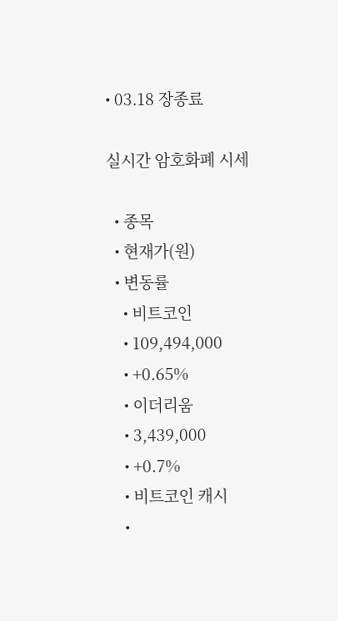• 03.18 장종료

실시간 암호화폐 시세

  • 종목
  • 현재가(원)
  • 변동률
    • 비트코인
    • 109,494,000
    • +0.65%
    • 이더리움
    • 3,439,000
    • +0.7%
    • 비트코인 캐시
    •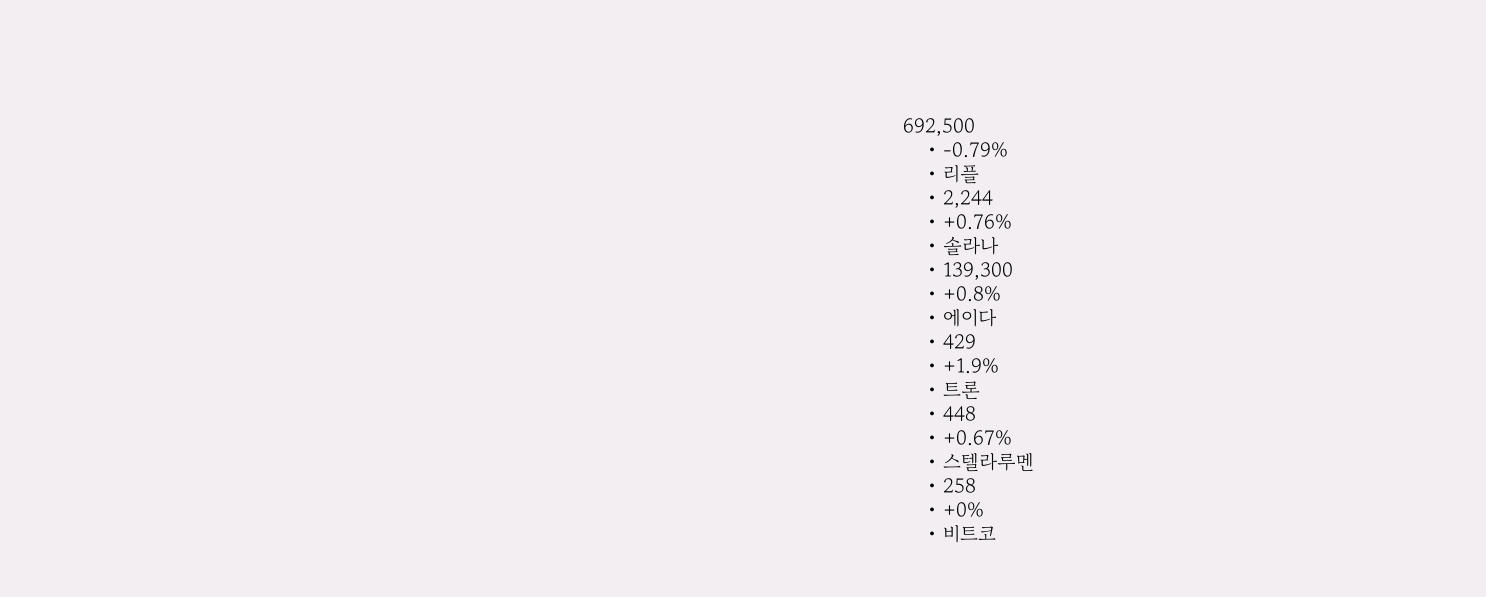692,500
    • -0.79%
    • 리플
    • 2,244
    • +0.76%
    • 솔라나
    • 139,300
    • +0.8%
    • 에이다
    • 429
    • +1.9%
    • 트론
    • 448
    • +0.67%
    • 스텔라루멘
    • 258
    • +0%
    • 비트코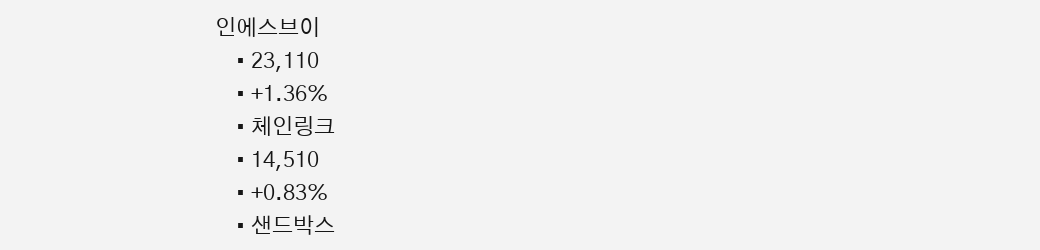인에스브이
    • 23,110
    • +1.36%
    • 체인링크
    • 14,510
    • +0.83%
    • 샌드박스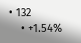• 132
    • +1.54%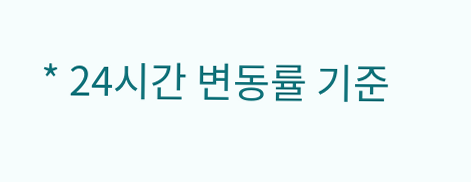* 24시간 변동률 기준